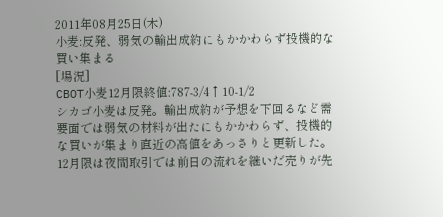2011年08月25日(木)
小麦:反発、弱気の輸出成約にもかかわらず投機的な買い集まる
[場況]
CBOT小麦12月限終値:787-3/4↑10-1/2
シカゴ小麦は反発。輸出成約が予想を下回るなど需要面では弱気の材料が出たにもかかわらず、投機的な買いが集まり直近の高値をあっさりと更新した。12月限は夜間取引では前日の流れを継いだ売りが先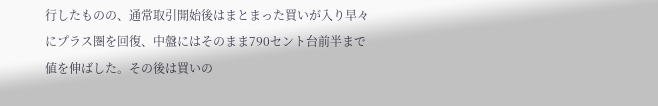行したものの、通常取引開始後はまとまった買いが入り早々にプラス圏を回復、中盤にはそのまま790セント台前半まで値を伸ばした。その後は買いの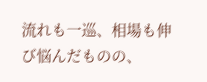流れも一巡、相場も伸び悩んだものの、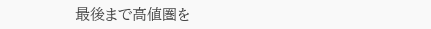最後まで高値圏を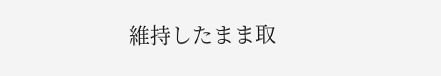維持したまま取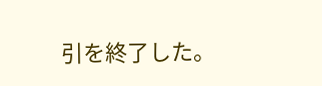引を終了した。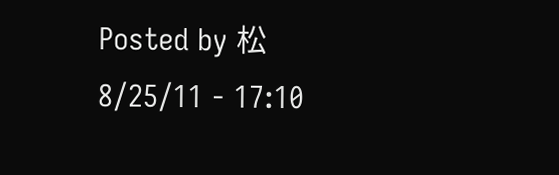Posted by 松 8/25/11 - 17:10